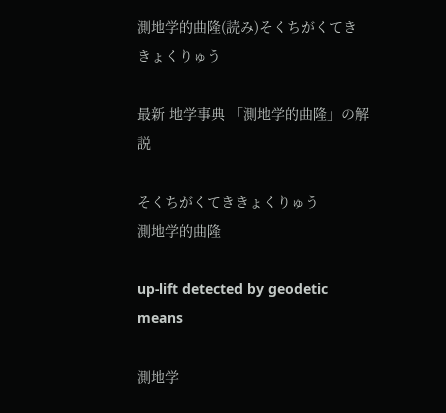測地学的曲隆(読み)そくちがくてききょくりゅう

最新 地学事典 「測地学的曲隆」の解説

そくちがくてききょくりゅう
測地学的曲隆

up-lift detected by geodetic means

測地学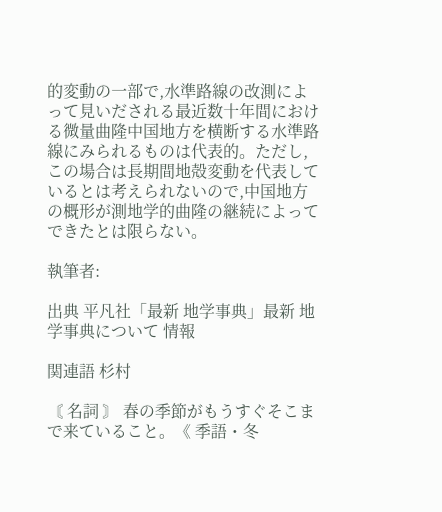的変動の一部で,水準路線の改測によって見いだされる最近数十年間における微量曲隆中国地方を横断する水準路線にみられるものは代表的。ただし,この場合は長期間地殻変動を代表しているとは考えられないので,中国地方の概形が測地学的曲隆の継続によってできたとは限らない。

執筆者:

出典 平凡社「最新 地学事典」最新 地学事典について 情報

関連語 杉村

〘 名詞 〙 春の季節がもうすぐそこまで来ていること。《 季語・冬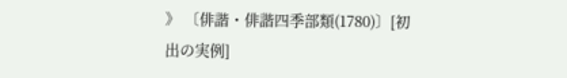》 〔俳諧・俳諧四季部類(1780)〕[初出の実例]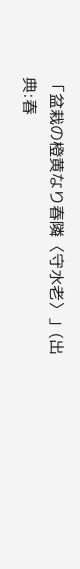「盆栽の橙黄なり春隣〈守水老〉」(出典:春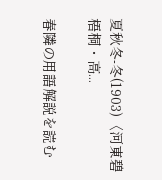夏秋冬‐冬(1903)〈河東碧梧桐・高...

春隣の用語解説を読む